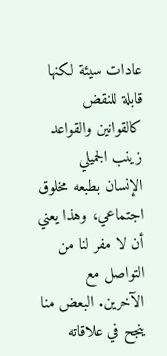عادات سيئة لكنها قابلة للنقض كالقوانين والقواعد
زينب الجميلي
الإنسان بطبعه مخلوق اجتماعي، وهذا يعني أن لا مفر لنا من التواصل مع الآخرين. البعض منا ينجح في علاقاته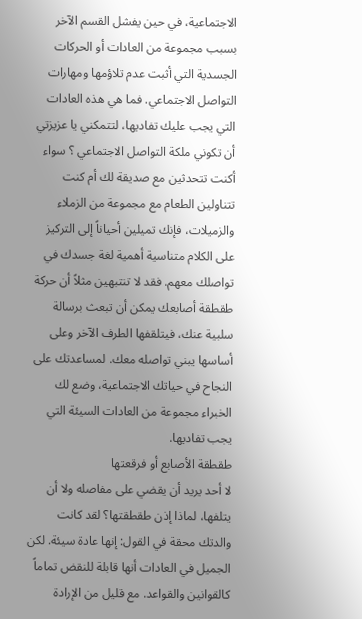الاجتماعية، في حين يفشل القسم الآخر بسبب مجموعة من العادات أو الحركات الجسدية التي أثبت عدم تلاؤمها ومهارات التواصل الاجتماعي. فما هي هذه العادات التي يجب عليك تفاديها، لتتمكني يا عزيزتي أن تكوني ملكة التواصل الاجتماعي ؟ سواء أكنت تتحدثين مع صديقة لك أم كنت تتناولين الطعام مع مجموعة من الزملاء والزميلات، فإنك تميلين أحياناً إلى التركيز على الكلام متناسية أهمية لغة جسدك في تواصلك معهم. فقد لا تنتبهين مثلاً أن حركة طقطقة أصابعك يمكن أن تبعث برسالة سلبية عنك، فيتلقفها الطرف الآخر وعلى أساسها يبني تواصله معك. لمساعدتك على النجاح في حياتك الاجتماعية، وضع لك الخبراء مجموعة من العادات السيئة التي يجب تفاديها.
طقطقة الأصابع أو فرقعتها
لا أحد يريد أن يقضي على مفاصله ولا أن يتلفها، لماذا إذن طقطقتها؟ لقد كانت والدتك محقة في القول: إنها عادة سيئة. لكن الجميل في العادات أنها قابلة للنقض تماماً كالقوانين والقواعد. مع قليل من الإرادة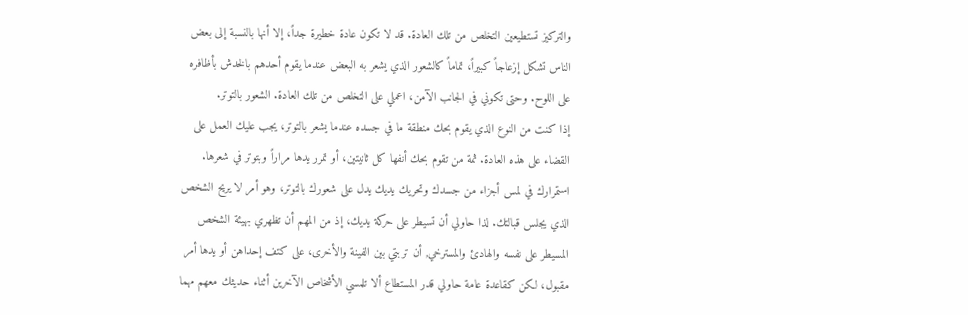والتركيز تستطيعين التخلص من تلك العادة. قد لا تكون عادة خطيرة جداً، إلا أنها بالنسبة إلى بعض الناس تشكل إزعاجاً كبيراً، تماماً كالشعور الذي يشعر به البعض عندما يقوم أحدهم بالخدش بأظافره على اللوح. وحتى تكوني في الجانب الآمن، اعملي على التخلص من تلك العادة. الشعور بالتوتر.
إذا كنت من النوع الذي يقوم بحك منطقة ما في جسده عندما يشعر بالتوتر، يجب عليك العمل على القضاء على هذه العادة. ثمة من تقوم بحك أنفها كل ثانيتين، أو تمرر يدها مراراً وبتوتر في شعرها. استمرارك في لمس أجزاء من جسدك وتحريك يديك يدل على شعورك بالتوتر، وهو أمر لا يريح الشخص الذي يجلس قبالتك. لذا حاولي أن تسيطر على حركة يديك، إذ من المهم أن تظهري بهيئة الشخص المسيطر على نفسه والهادئ والمسترخي, أن تربتي بين الفينة والأخرى، على كتف إحداهن أو يدها أمر مقبول، لكن كقاعدة عامة حاولي قدر المستطاع ألا تلمسي الأشخاص الآخرين أثناء حديثك معهم مهما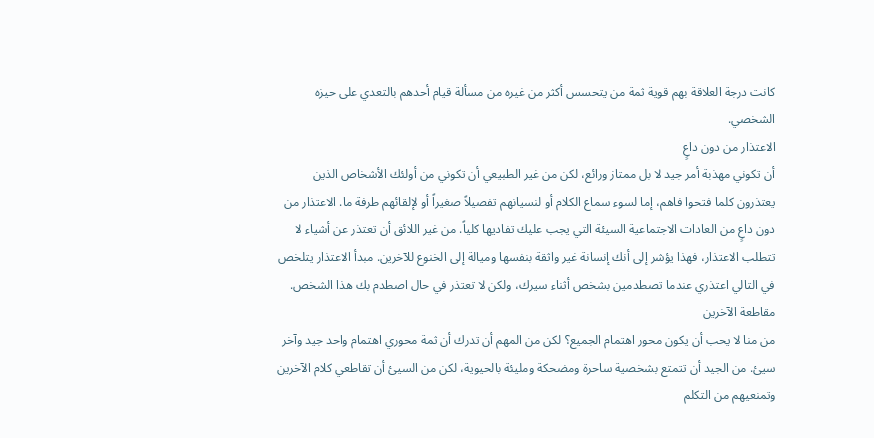كانت درجة العلاقة بهم قوية ثمة من يتحسس أكثر من غيره من مسألة قيام أحدهم بالتعدي على حيزه الشخصي.
الاعتذار من دون داعٍ
أن تكوني مهذبة أمر جيد لا بل ممتاز ورائع، لكن من غير الطبيعي أن تكوني من أولئك الأشخاص الذين يعتذرون كلما فتحوا فاهم، إما لسوء سماع الكلام أو لنسيانهم تفصيلاً صغيراً أو لإلقائهم طرفة ما. الاعتذار من دون داعٍ من العادات الاجتماعية السيئة التي يجب عليك تفاديها كلياً. من غير اللائق أن تعتذر عن أشياء لا تتطلب الاعتذار، فهذا يؤشر إلى أنك إنسانة غير واثقة بنفسها وميالة إلى الخنوع للآخرين. مبدأ الاعتذار يتلخص في التالي اعتذري عندما تصطدمين بشخص أثناء سيرك، ولكن لا تعتذر في حال اصطدم بك هذا الشخص.
مقاطعة الآخرين
من منا لا يحب أن يكون محور اهتمام الجميع؟ لكن من المهم أن تدرك أن ثمة محوري اهتمام واحد جيد وآخر سيئ. من الجيد أن تتمتع بشخصية ساحرة ومضحكة ومليئة بالحيوية، لكن من السيئ أن تقاطعي كلام الآخرين وتمنعيهم من التكلم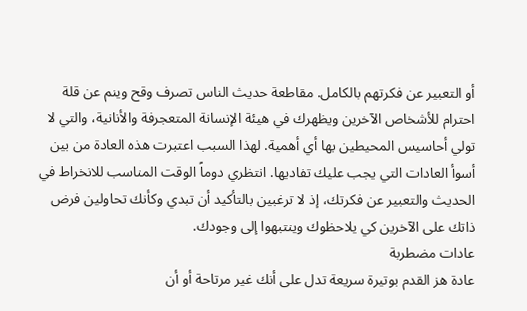أو التعبير عن فكرتهم بالكامل. مقاطعة حديث الناس تصرف وقح وينم عن قلة احترام للأشخاص الآخرين ويظهرك في هيئة الإنسانة المتعجرفة والأنانية، والتي لا تولي أحاسيس المحيطين بها أي أهمية. لهذا السبب اعتبرت هذه العادة من بين أسوأ العادات التي يجب عليك تفاديها. انتظري دوماً الوقت المناسب للانخراط في الحديث والتعبير عن فكرتك، إذ لا ترغبين بالتأكيد أن تبدي وكأنك تحاولين فرض ذاتك على الآخرين كي يلاحظوك وينتبهوا إلى وجودك.
عادات مضطربة
عادة هز القدم بوتيرة سريعة تدل على أنك غير مرتاحة أو أن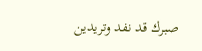صبرك قد نفد وتريدين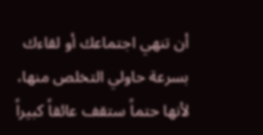أن تنهي اجتماعك أو لقاءك بسرعة حاولي التخلص منها، لأنها حتماً ستقف عائقاً كبيراً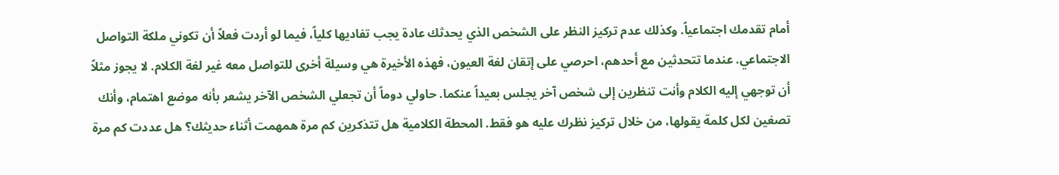أمام تقدمك اجتماعياً. وكذلك عدم تركيز النظر على الشخص الذي يحدثك عادة يجب تفاديها كلياً، فيما لو أردت فعلاً أن تكوني ملكة التواصل الاجتماعي. عندما تتحدثين مع أحدهم، احرصي على إتقان لغة العيون، فهذه الأخيرة هي وسيلة أخرى للتواصل معه غير لغة الكلام. لا يجوز مثلاً أن توجهي إليه الكلام وأنت تنظرين إلى شخص آخر يجلس بعيداً عنكما. حاولي دوماً أن تجعلي الشخص الآخر يشعر بأنه موضع اهتمام، وأنك تصغين لكل كلمة يقولها، من خلال تركيز نظرك عليه هو فقط. المحطة الكلامية هل تتذكرين كم مرة همهمت أثناء حديثك؟ هل عددت كم مرة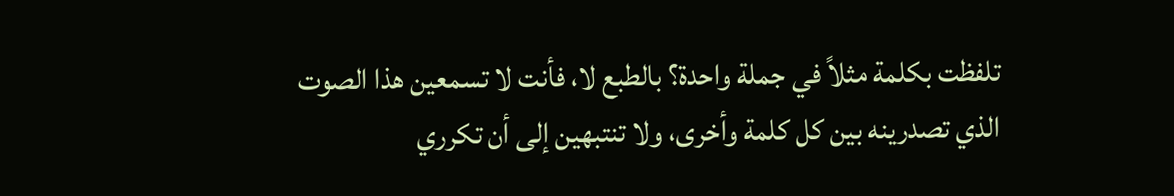تلفظت بكلمة مثلاً في جملة واحدة؟ بالطبع لا، فأنت لا تسمعين هذا الصوت الذي تصدرينه بين كل كلمة وأخرى، ولا تنتبهين إلى أن تكرري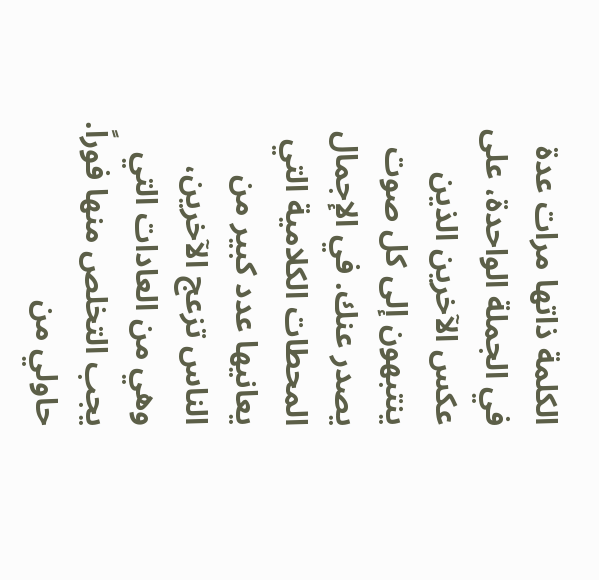الكلمة ذاتها مرات عدة في الجملة الواحدة، على عكس الآخرين الذين ينتبهون إلى كل صوت يصدر عنك. في الإجمال المحطات الكلامية التي يعانيها عدد كبير من الناس تزعج الآخرين، وهي من العادات التي يجب التخلص منها فوراً.
حاولي من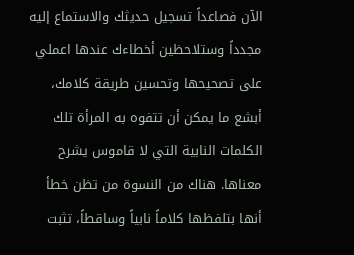الآن فصاعداً تسجيل حديثك والاستماع إليه مجدداً وستلاحظين أخطاءك عندها اعملي على تصحيحها وتحسين طريقة كلامك، أبشع ما يمكن أن تتفوه به المرأة تلك الكلمات النابية التي لا قاموس يشرح معناها. هناك من النسوة من تظن خطأ أنها بتلفظها كلاماً نابياً وساقطاً، تثبت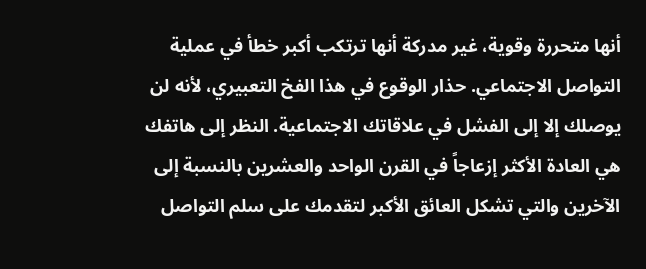أنها متحررة وقوية، غير مدركة أنها ترتكب أكبر خطأ في عملية التواصل الاجتماعي. حذار الوقوع في هذا الفخ التعبيري، لأنه لن يوصلك إلا إلى الفشل في علاقاتك الاجتماعية. النظر إلى هاتفك هي العادة الأكثر إزعاجاً في القرن الواحد والعشرين بالنسبة إلى الآخرين والتي تشكل العائق الأكبر لتقدمك على سلم التواصل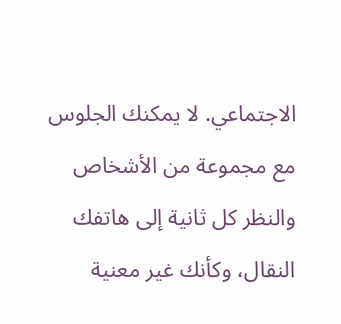الاجتماعي. لا يمكنك الجلوس مع مجموعة من الأشخاص والنظر كل ثانية إلى هاتفك النقال، وكأنك غير معنية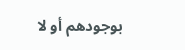بوجودهم أو لا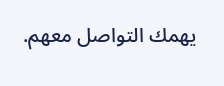يهمك التواصل معهم.